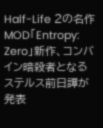Half-Life 2の名作MOD「Entropy: Zero」新作、コンバイン暗殺者となるステルス前日譚が発表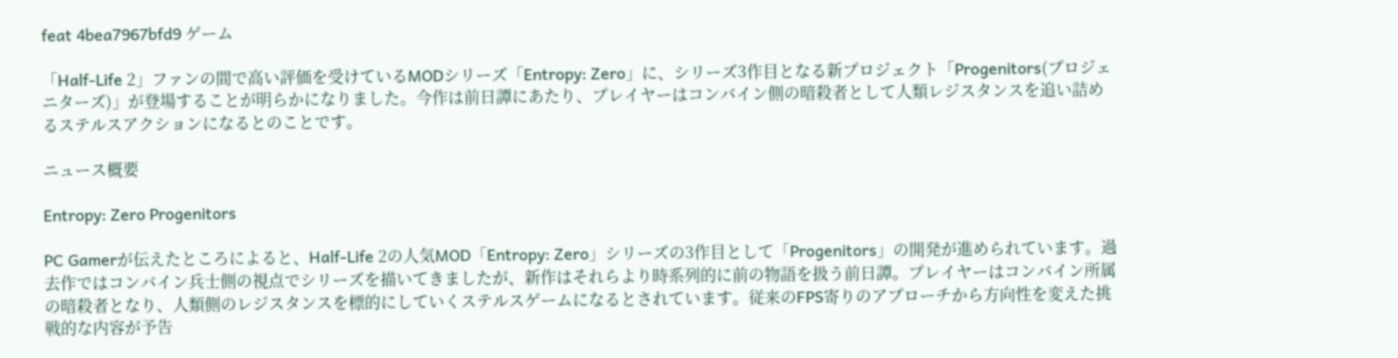feat 4bea7967bfd9 ゲーム

「Half-Life 2」ファンの間で高い評価を受けているMODシリーズ「Entropy: Zero」に、シリーズ3作目となる新プロジェクト「Progenitors(プロジェニターズ)」が登場することが明らかになりました。今作は前日譚にあたり、プレイヤーはコンバイン側の暗殺者として人類レジスタンスを追い詰めるステルスアクションになるとのことです。

ニュース概要

Entropy: Zero Progenitors

PC Gamerが伝えたところによると、Half-Life 2の人気MOD「Entropy: Zero」シリーズの3作目として「Progenitors」の開発が進められています。過去作ではコンバイン兵士側の視点でシリーズを描いてきましたが、新作はそれらより時系列的に前の物語を扱う前日譚。プレイヤーはコンバイン所属の暗殺者となり、人類側のレジスタンスを標的にしていくステルスゲームになるとされています。従来のFPS寄りのアプローチから方向性を変えた挑戦的な内容が予告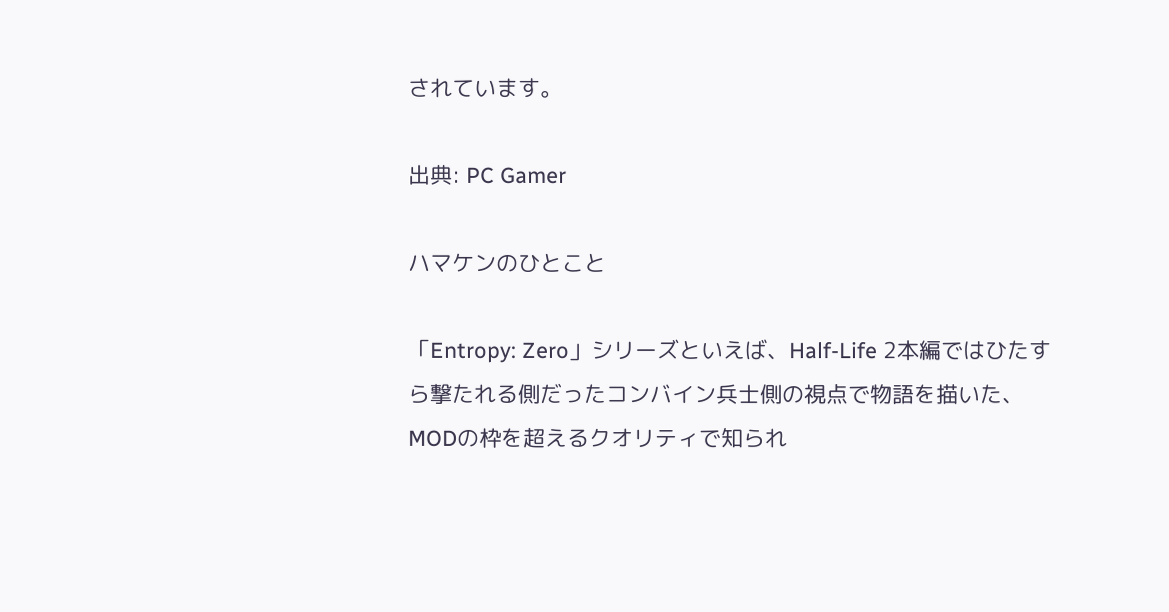されています。

出典: PC Gamer

ハマケンのひとこと

「Entropy: Zero」シリーズといえば、Half-Life 2本編ではひたすら撃たれる側だったコンバイン兵士側の視点で物語を描いた、MODの枠を超えるクオリティで知られ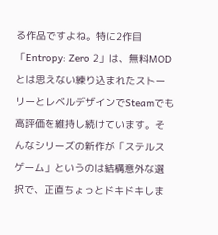る作品ですよね。特に2作目「Entropy: Zero 2」は、無料MODとは思えない練り込まれたストーリーとレベルデザインでSteamでも高評価を維持し続けています。そんなシリーズの新作が「ステルスゲーム」というのは結構意外な選択で、正直ちょっとドキドキしま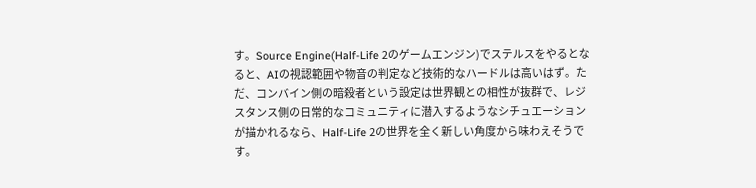す。Source Engine(Half-Life 2のゲームエンジン)でステルスをやるとなると、AIの視認範囲や物音の判定など技術的なハードルは高いはず。ただ、コンバイン側の暗殺者という設定は世界観との相性が抜群で、レジスタンス側の日常的なコミュニティに潜入するようなシチュエーションが描かれるなら、Half-Life 2の世界を全く新しい角度から味わえそうです。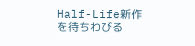Half-Life新作を待ちわびる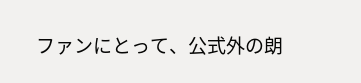ファンにとって、公式外の朗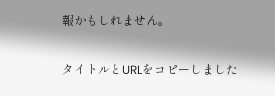報かもしれません。

タイトルとURLをコピーしました